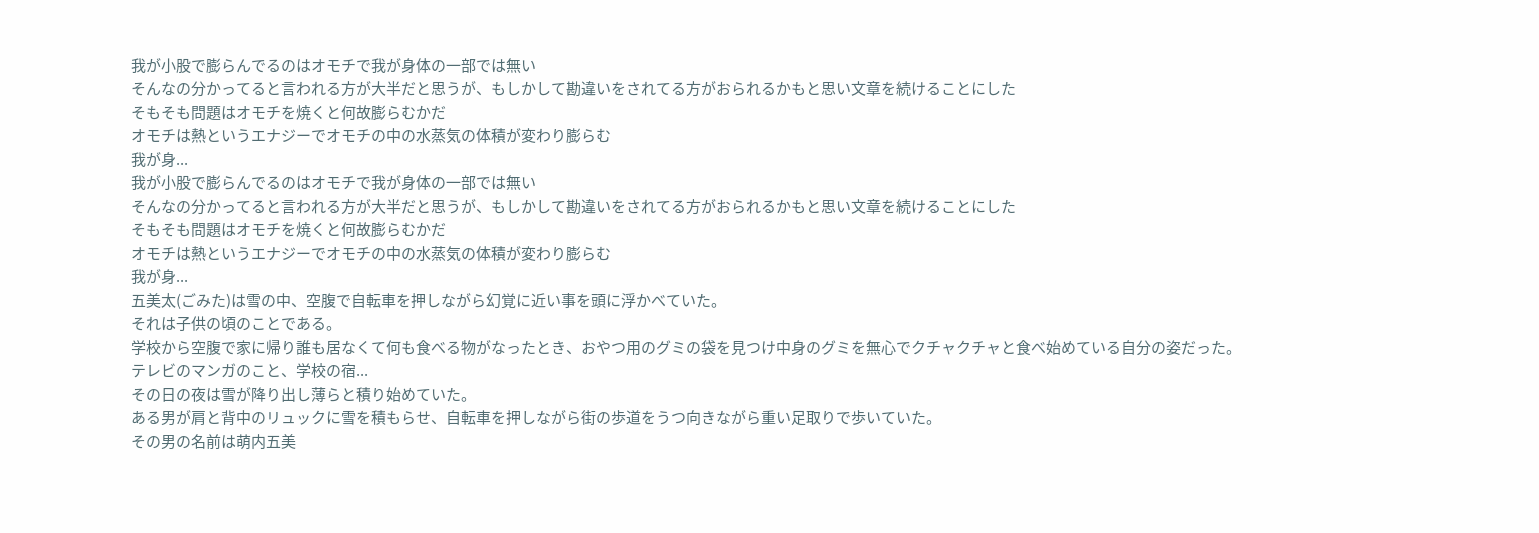我が小股で膨らんでるのはオモチで我が身体の一部では無い
そんなの分かってると言われる方が大半だと思うが、もしかして勘違いをされてる方がおられるかもと思い文章を続けることにした
そもそも問題はオモチを焼くと何故膨らむかだ
オモチは熱というエナジーでオモチの中の水蒸気の体積が変わり膨らむ
我が身...
我が小股で膨らんでるのはオモチで我が身体の一部では無い
そんなの分かってると言われる方が大半だと思うが、もしかして勘違いをされてる方がおられるかもと思い文章を続けることにした
そもそも問題はオモチを焼くと何故膨らむかだ
オモチは熱というエナジーでオモチの中の水蒸気の体積が変わり膨らむ
我が身...
五美太(ごみた)は雪の中、空腹で自転車を押しながら幻覚に近い事を頭に浮かべていた。
それは子供の頃のことである。
学校から空腹で家に帰り誰も居なくて何も食べる物がなったとき、おやつ用のグミの袋を見つけ中身のグミを無心でクチャクチャと食べ始めている自分の姿だった。
テレビのマンガのこと、学校の宿...
その日の夜は雪が降り出し薄らと積り始めていた。
ある男が肩と背中のリュックに雪を積もらせ、自転車を押しながら街の歩道をうつ向きながら重い足取りで歩いていた。
その男の名前は萌内五美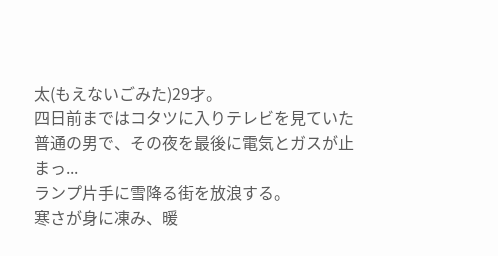太(もえないごみた)29才。
四日前まではコタツに入りテレビを見ていた普通の男で、その夜を最後に電気とガスが止まっ...
ランプ片手に雪降る街を放浪する。
寒さが身に凍み、暖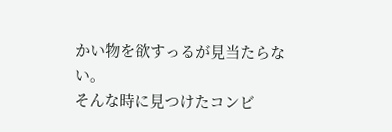かい物を欲すっるが見当たらない。
そんな時に見つけたコンビ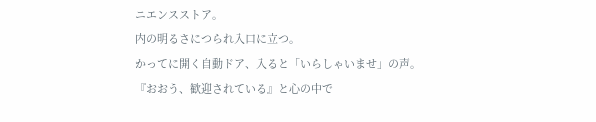ニエンスストア。
内の明るさにつられ入口に立つ。
かってに開く自動ドア、入ると「いらしゃいませ」の声。
『おおう、歓迎されている』と心の中で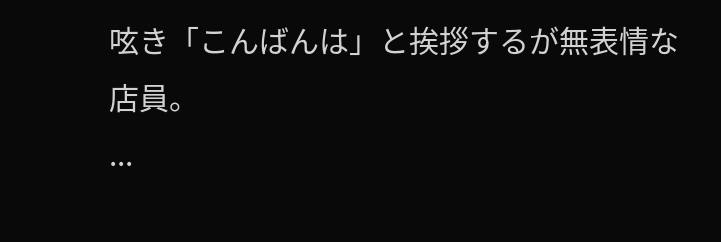呟き「こんばんは」と挨拶するが無表情な店員。
...